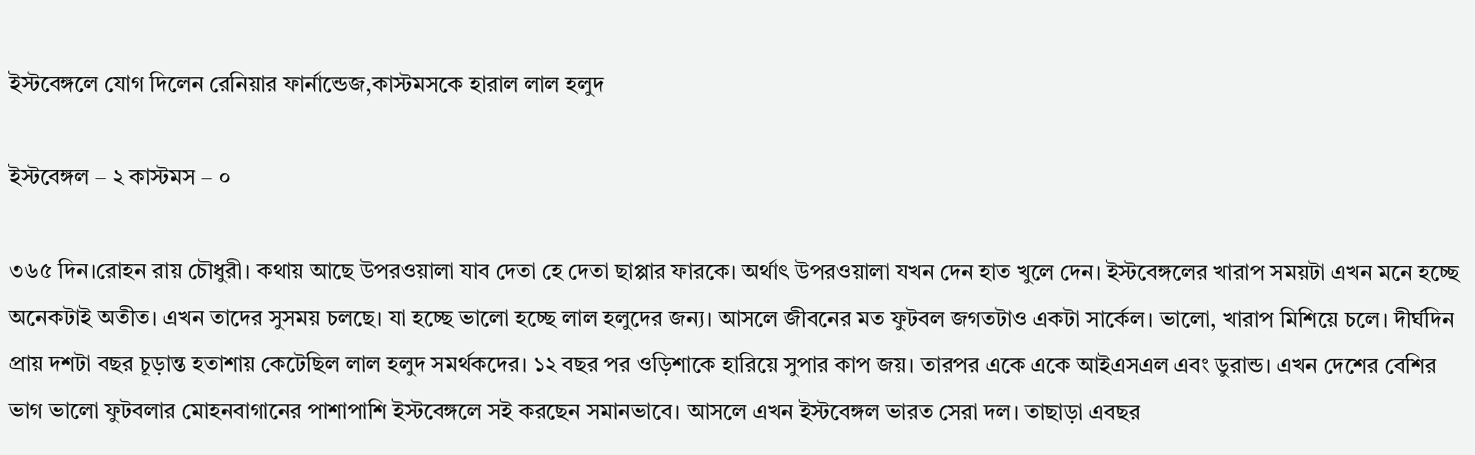ইস্টবেঙ্গলে যোগ দিলেন রেনিয়ার ফার্নান্ডেজ,কাস্টমসকে হারাল লাল হলুদ

ইস্টবেঙ্গল – ২ কাস্টমস – ০

৩৬৫ দিন।রোহন রায় চৌধুরী। কথায় আছে উপরওয়ালা যাব দেতা হে দেতা ছাপ্পার ফারকে। অর্থাৎ উপরওয়ালা যখন দেন হাত খুলে দেন। ইস্টবেঙ্গলের খারাপ সময়টা এখন মনে হচ্ছে অনেকটাই অতীত। এখন তাদের সুসময় চলছে। যা হচ্ছে ভালো হচ্ছে লাল হলুদের জন্য। আসলে জীবনের মত ফুটবল জগতটাও একটা সার্কেল। ভালো, খারাপ মিশিয়ে চলে। দীর্ঘদিন প্রায় দশটা বছর চূড়ান্ত হতাশায় কেটেছিল লাল হলুদ সমর্থকদের। ১২ বছর পর ওড়িশাকে হারিয়ে সুপার কাপ জয়। তারপর একে একে আইএসএল এবং ডুরান্ড। এখন দেশের বেশির ভাগ ভালো ফুটবলার মোহনবাগানের পাশাপাশি ইস্টবেঙ্গলে সই করছেন সমানভাবে। আসলে এখন ইস্টবেঙ্গল ভারত সেরা দল। তাছাড়া এবছর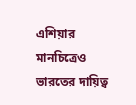এশিয়ার মানচিত্রেও ভারতের দায়িত্ব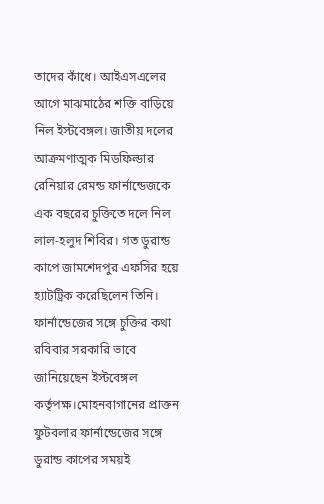তাদের কাঁধে। আইএসএলের আগে মাঝমাঠের শক্তি বাড়িয়ে নিল ইস্টবেঙ্গল। জাতীয় দলের আক্রমণাত্মক মিডফিল্ডার রেনিয়ার রেমন্ড ফার্নান্ডেজকে এক বছরের চুক্তিতে দলে নিল লাল-হলুদ শিবির। গত ডুরান্ড কাপে জামশেদপুর এফসির হয়ে হ্যাটট্রিক করেছিলেন তিনি। ফার্নান্ডেজের সঙ্গে চুক্তির কথা রবিবার সরকারি ভাবে জানিয়েছেন ইস্টবেঙ্গল কর্তৃপক্ষ।মোহনবাগানের প্রাক্তন ফুটবলার ফার্নান্ডেজের সঙ্গে ডুরান্ড কাপের সময়ই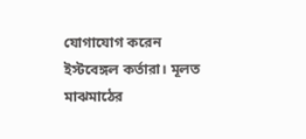যোগাযোগ করেন ইস্টবেঙ্গল কর্তারা। মূলত মাঝমাঠের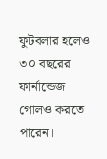ফুটবলার হলেও ৩০ বছরের ফার্নান্ডেজ গোলও করতে পারেন।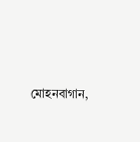মোহনবাগান,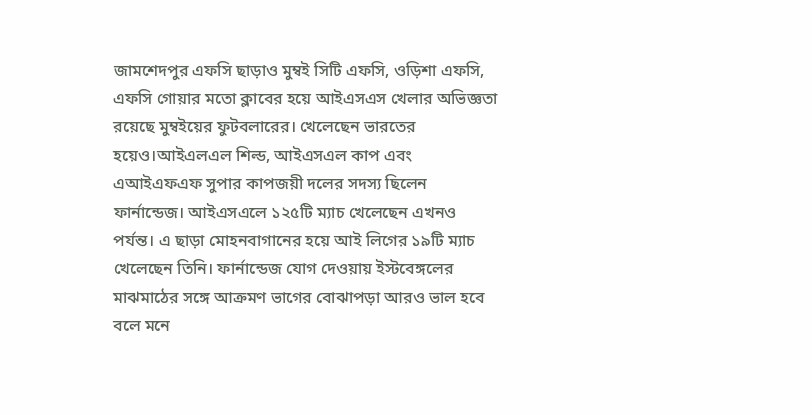জামশেদপুর এফসি ছাড়াও মুম্বই সিটি এফসি, ওড়িশা এফসি, এফসি গোয়ার মতো ক্লাবের হয়ে আইএসএস খেলার অভিজ্ঞতা রয়েছে মুম্বইয়ের ফুটবলারের। খেলেছেন ভারতের হয়েও।আইএলএল শিল্ড, আইএসএল কাপ এবং এআইএফএফ সুপার কাপজয়ী দলের সদস্য ছিলেন ফার্নান্ডেজ। আইএসএলে ১২৫টি ম্যাচ খেলেছেন এখনও পর্যন্ত। এ ছাড়া মোহনবাগানের হয়ে আই লিগের ১৯টি ম্যাচ খেলেছেন তিনি। ফার্নান্ডেজ যোগ দেওয়ায় ইস্টবেঙ্গলের মাঝমাঠের সঙ্গে আক্রমণ ভাগের বোঝাপড়া আরও ভাল হবে বলে মনে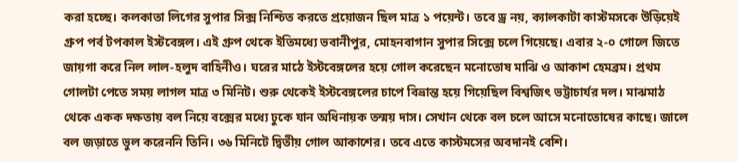করা হচ্ছে। কলকাতা লিগের সুপার সিক্স নিশ্চিত করতে প্রয়োজন ছিল মাত্র ১ পয়েন্ট। তবে ড্র নয়, ক্যালকাটা কাস্টমসকে উড়িয়েই গ্রুপ পর্ব টপকাল ইস্টবেঙ্গল। এই গ্রুপ থেকে ইতিমধ্যে ভবানীপুর, মোহনবাগান সুপার সিক্সে চলে গিয়েছে। এবার ২-০ গোলে জিতে জায়গা করে নিল লাল-হলুদ বাহিনীও। ঘরের মাঠে ইস্টবেঙ্গলের হয়ে গোল করেছেন মনোতোষ মাঝি ও আকাশ হেমব্রম। প্রথম গোলটা পেতে সময় লাগল মাত্র ৩ মিনিট। শুরু থেকেই ইস্টবেঙ্গলের চাপে বিভ্রান্ত হয়ে গিয়েছিল বিশ্বজিৎ ভট্টাচার্যর দল। মাঝমাঠ থেকে একক দক্ষতায় বল নিয়ে বক্সের মধ্যে ঢুকে যান অধিনায়ক তন্ময় দাস। সেখান থেকে বল চলে আসে মনোতোষের কাছে। জালে বল জড়াতে ভুল করেননি তিনি। ৩৬ মিনিটে দ্বিতীয় গোল আকাশের। তবে এতে কাস্টমসের অবদানই বেশি।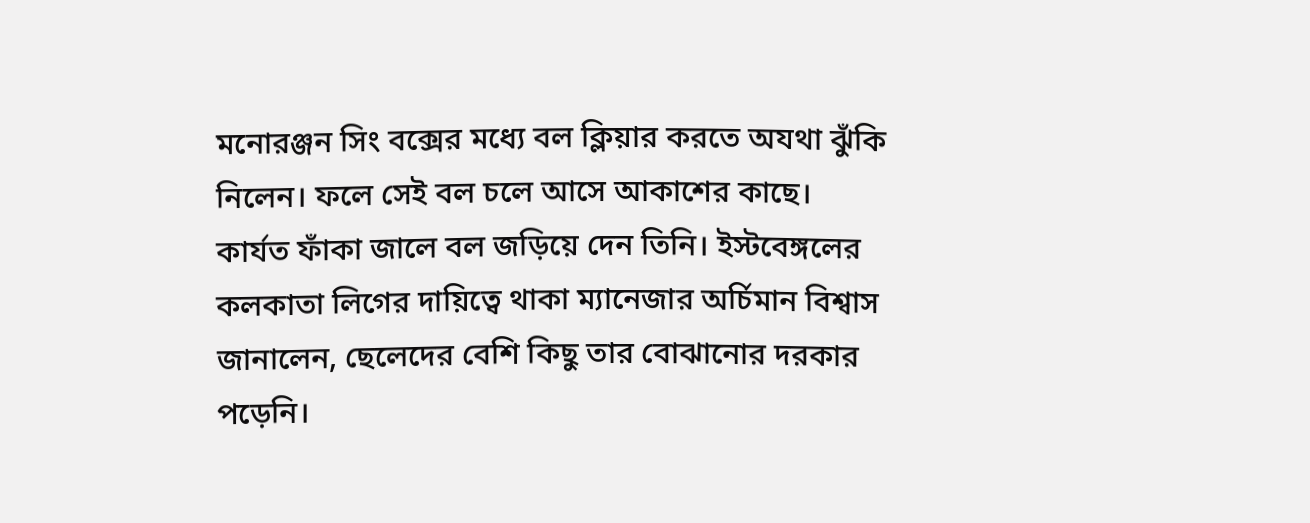মনোরঞ্জন সিং বক্সের মধ্যে বল ক্লিয়ার করতে অযথা ঝুঁকি নিলেন। ফলে সেই বল চলে আসে আকাশের কাছে। কার্যত ফাঁকা জালে বল জড়িয়ে দেন তিনি। ইস্টবেঙ্গলের কলকাতা লিগের দায়িত্বে থাকা ম্যানেজার অর্চিমান বিশ্বাস জানালেন, ছেলেদের বেশি কিছু তার বোঝানোর দরকার পড়েনি।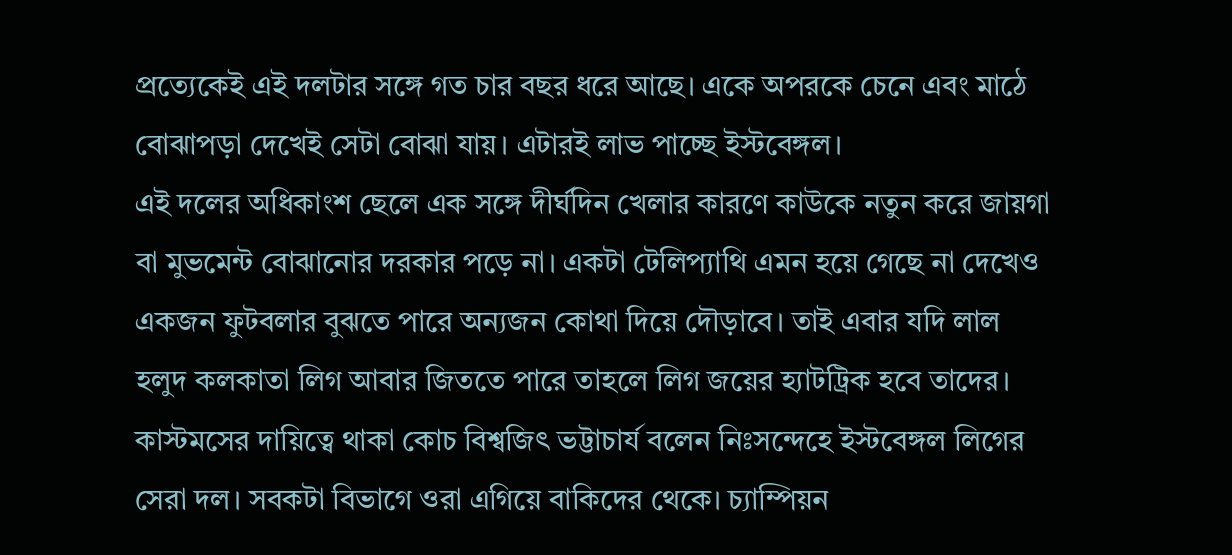প্রত্যেকেই এই দলটার সঙ্গে গত চার বছর ধরে আছে। একে অপরকে চেনে এবং মাঠে বোঝাপড়া দেখেই সেটা বোঝা যায়। এটারই লাভ পাচ্ছে ইস্টবেঙ্গল।
এই দলের অধিকাংশ ছেলে এক সঙ্গে দীর্ঘদিন খেলার কারণে কাউকে নতুন করে জায়গা বা মুভমেন্ট বোঝানোর দরকার পড়ে না। একটা টেলিপ্যাথি এমন হয়ে গেছে না দেখেও একজন ফুটবলার বুঝতে পারে অন্যজন কোথা দিয়ে দৌড়াবে। তাই এবার যদি লাল হলুদ কলকাতা লিগ আবার জিততে পারে তাহলে লিগ জয়ের হ্যাটট্রিক হবে তাদের। কাস্টমসের দায়িত্বে থাকা কোচ বিশ্বজিৎ ভট্টাচার্য বলেন নিঃসন্দেহে ইস্টবেঙ্গল লিগের সেরা দল। সবকটা বিভাগে ওরা এগিয়ে বাকিদের থেকে। চ্যাম্পিয়ন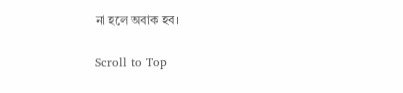না হলে অবাক হব।

Scroll to Top